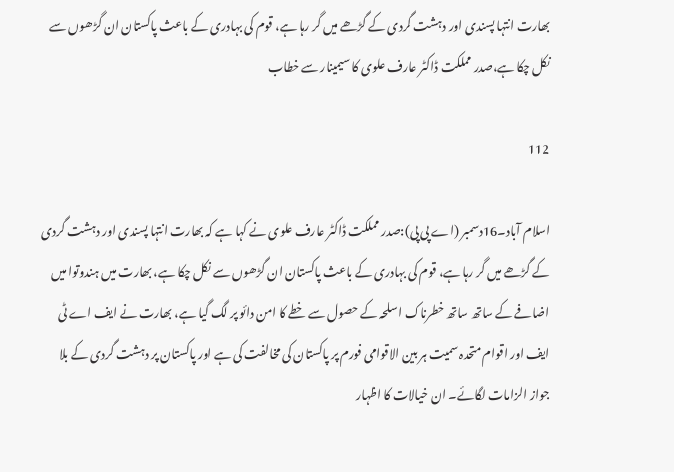بھارت انتہا پسندی اور دہشت گردی کے گڑھے میں گر رہا ہے، قوم کی بہادری کے باعث پاکستان ان گڑھوں سے نکل چکا ہے،صدر مملکت ڈاکٹر عارف علوی کا سیمینار سے خطاب

112

اسلام آباد۔16دسمبر (اے پی پی):صدر مملکت ڈاکٹر عارف علوی نے کہا ہے کہ بھارت انتہا پسندی اور دہشت گردی کے گڑھے میں گر رہا ہے، قوم کی بہادری کے باعث پاکستان ان گڑھوں سے نکل چکا ہے، بھارت میں ہندوتوا میں اضافے کے ساتھ ساتھ خطرناک اسلحہ کے حصول سے خطے کا امن دائو پر لگ گیا ہے، بھارت نے ایف اے ٹی ایف اور اقوام متحدہ سمیت ہر بین الاقوامی فورم پر پاکستان کی مخالفت کی ہے اور پاکستان پر دہشت گردی کے بلا جواز الزامات لگائے۔ ان خیالات کا اظہار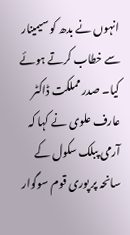انہوں نے بدھ کو سیمینار سے خطاب کرتے ہوئے کیا۔ صدر مملکت ڈاکٹر عارف علوی نے کہا کہ آرمی پبلک سکول کے سانحہ پر پوری قوم سوگوار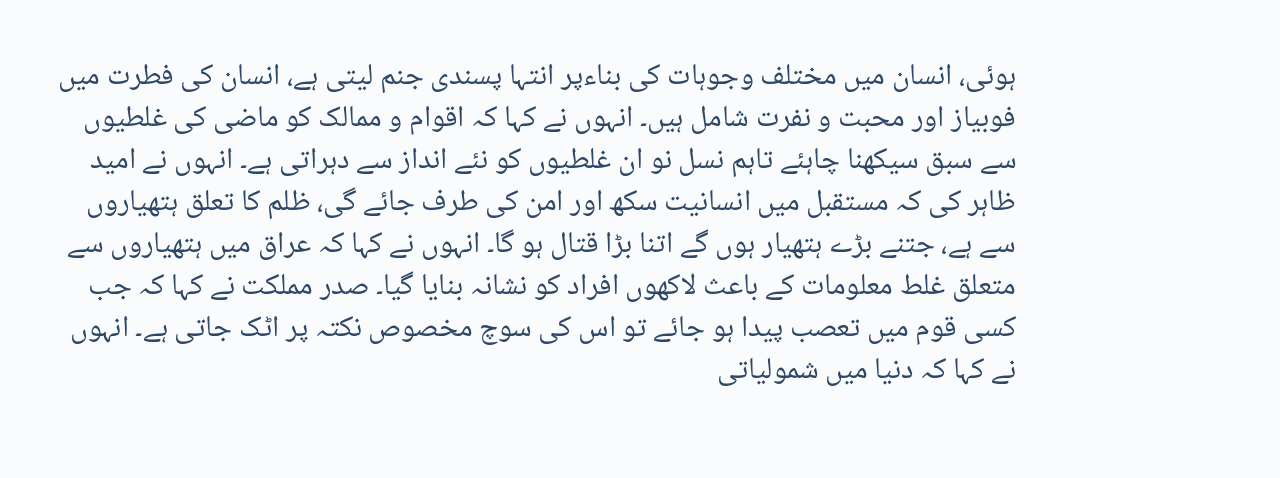ہوئی، انسان میں مختلف وجوہات کی بناءپر انتہا پسندی جنم لیتی ہے، انسان کی فطرت میں فوبیاز اور محبت و نفرت شامل ہیں۔ انہوں نے کہا کہ اقوام و ممالک کو ماضی کی غلطیوں سے سبق سیکھنا چاہئے تاہم نسل نو ان غلطیوں کو نئے انداز سے دہراتی ہے۔ انہوں نے امید ظاہر کی کہ مستقبل میں انسانیت سکھ اور امن کی طرف جائے گی، ظلم کا تعلق ہتھیاروں سے ہے، جتنے بڑے ہتھیار ہوں گے اتنا بڑا قتال ہو گا۔ انہوں نے کہا کہ عراق میں ہتھیاروں سے متعلق غلط معلومات کے باعث لاکھوں افراد کو نشانہ بنایا گیا۔ صدر مملکت نے کہا کہ جب کسی قوم میں تعصب پیدا ہو جائے تو اس کی سوچ مخصوص نکتہ پر اٹک جاتی ہے۔ انہوں نے کہا کہ دنیا میں شمولیاتی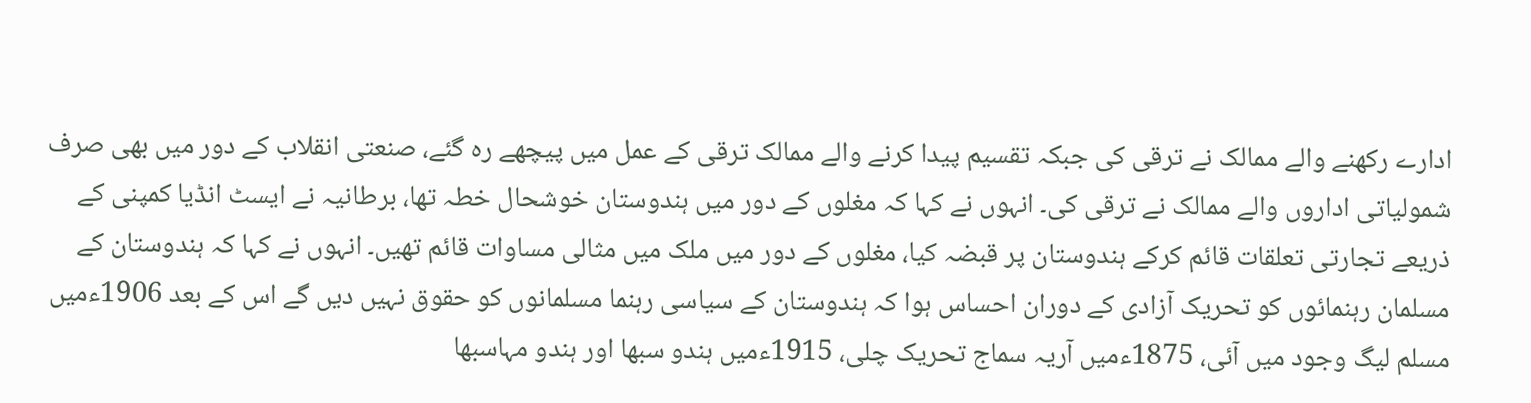ادارے رکھنے والے ممالک نے ترقی کی جبکہ تقسیم پیدا کرنے والے ممالک ترقی کے عمل میں پیچھے رہ گئے، صنعتی انقلاب کے دور میں بھی صرف شمولیاتی اداروں والے ممالک نے ترقی کی۔ انہوں نے کہا کہ مغلوں کے دور میں ہندوستان خوشحال خطہ تھا، برطانیہ نے ایسٹ انڈیا کمپنی کے ذریعے تجارتی تعلقات قائم کرکے ہندوستان پر قبضہ کیا، مغلوں کے دور میں ملک میں مثالی مساوات قائم تھیں۔ انہوں نے کہا کہ ہندوستان کے مسلمان رہنمائوں کو تحریک آزادی کے دوران احساس ہوا کہ ہندوستان کے سیاسی رہنما مسلمانوں کو حقوق نہیں دیں گے اس کے بعد 1906ءمیں مسلم لیگ وجود میں آئی، 1875ءمیں آریہ سماج تحریک چلی، 1915ءمیں ہندو سبھا اور ہندو مہاسبھا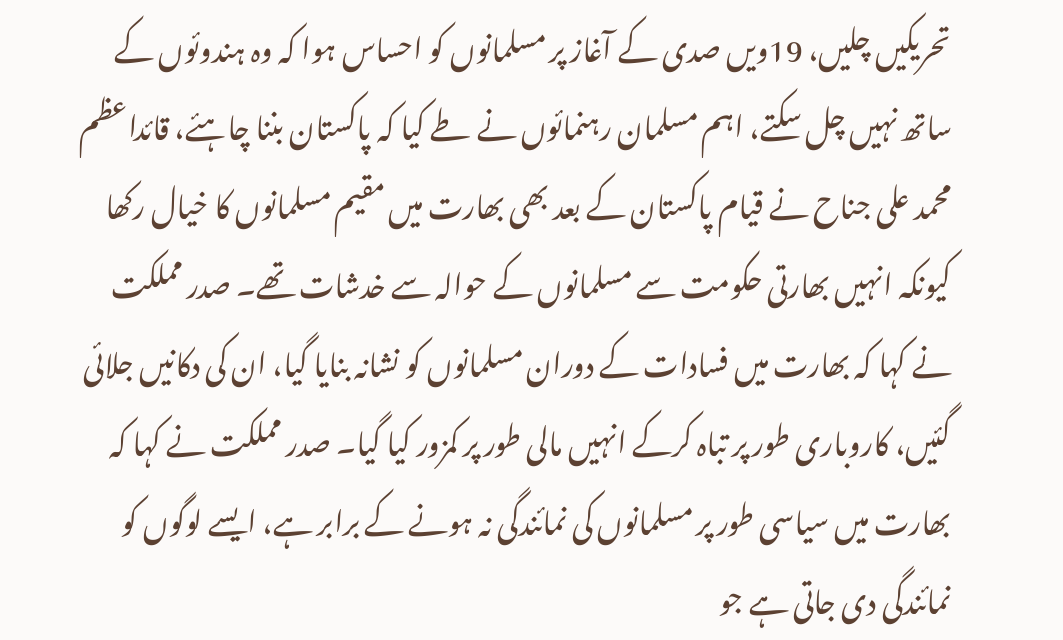تحریکیں چلیں، 19ویں صدی کے آغاز پر مسلمانوں کو احساس ہوا کہ وہ ہندوئوں کے ساتھ نہیں چل سکتے، اہم مسلمان رہنمائوں نے طے کیا کہ پاکستان بننا چاہئے، قائداعظم محمد علی جناح نے قیام پاکستان کے بعد بھی بھارت میں مقیم مسلمانوں کا خیال رکھا کیونکہ انہیں بھارتی حکومت سے مسلمانوں کے حوالہ سے خدشات تھے۔ صدر مملکت نے کہا کہ بھارت میں فسادات کے دوران مسلمانوں کو نشانہ بنایا گیا، ان کی دکانیں جلائی گئیں، کاروباری طور پر تباہ کرکے انہیں مالی طور پر کمزور کیا گیا۔ صدر مملکت نے کہا کہ بھارت میں سیاسی طور پر مسلمانوں کی نمائندگی نہ ہونے کے برابر ہے، ایسے لوگوں کو نمائندگی دی جاتی ہے جو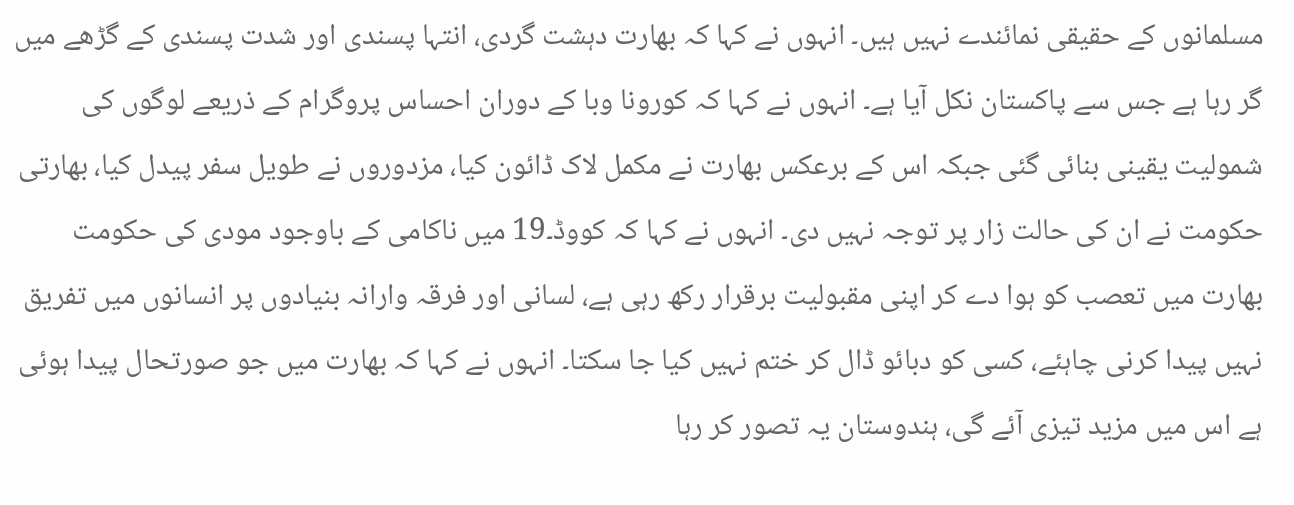مسلمانوں کے حقیقی نمائندے نہیں ہیں۔ انہوں نے کہا کہ بھارت دہشت گردی، انتہا پسندی اور شدت پسندی کے گڑھے میں گر رہا ہے جس سے پاکستان نکل آیا ہے۔ انہوں نے کہا کہ کورونا وبا کے دوران احساس پروگرام کے ذریعے لوگوں کی شمولیت یقینی بنائی گئی جبکہ اس کے برعکس بھارت نے مکمل لاک ڈائون کیا، مزدوروں نے طویل سفر پیدل کیا، بھارتی حکومت نے ان کی حالت زار پر توجہ نہیں دی۔ انہوں نے کہا کہ کووڈ۔19 میں ناکامی کے باوجود مودی کی حکومت بھارت میں تعصب کو ہوا دے کر اپنی مقبولیت برقرار رکھ رہی ہے، لسانی اور فرقہ وارانہ بنیادوں پر انسانوں میں تفریق نہیں پیدا کرنی چاہئے، کسی کو دبائو ڈال کر ختم نہیں کیا جا سکتا۔ انہوں نے کہا کہ بھارت میں جو صورتحال پیدا ہوئی ہے اس میں مزید تیزی آئے گی، ہندوستان یہ تصور کر رہا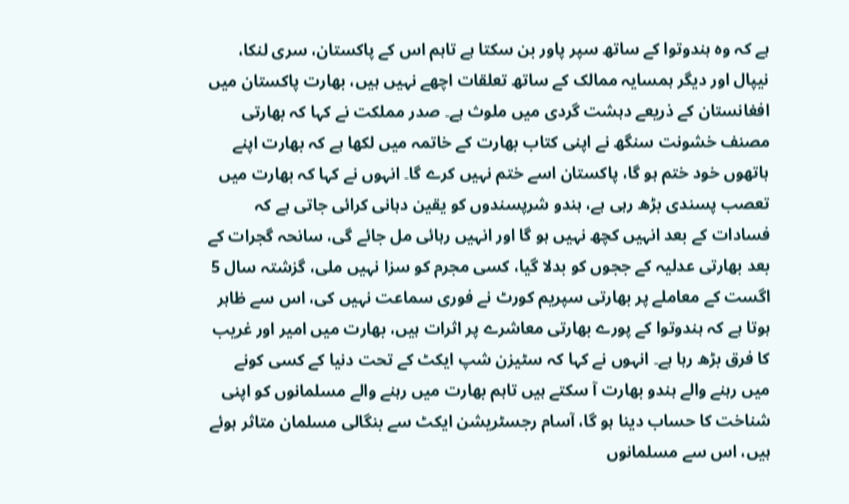ہے کہ وہ ہندوتوا کے ساتھ سپر پاور بن سکتا ہے تاہم اس کے پاکستان، سری لنکا، نیپال اور دیگر ہمسایہ ممالک کے ساتھ تعلقات اچھے نہیں ہیں، بھارت پاکستان میں افغانستان کے ذریعے دہشت گردی میں ملوث ہے۔ صدر مملکت نے کہا کہ بھارتی مصنف خشونت سنگھ نے اپنی کتاب بھارت کے خاتمہ میں لکھا ہے کہ بھارت اپنے ہاتھوں خود ختم ہو گا، پاکستان اسے ختم نہیں کرے گا۔ انہوں نے کہا کہ بھارت میں تعصب پسندی بڑھ رہی ہے، ہندو شرپسندوں کو یقین دہانی کرائی جاتی ہے کہ فسادات کے بعد انہیں کچھ نہیں ہو گا اور انہیں رہائی مل جائے گی، سانحہ گجرات کے بعد بھارتی عدلیہ کے ججوں کو بدلا گیا، کسی مجرم کو سزا نہیں ملی، گزشتہ سال 5 اگست کے معاملے پر بھارتی سپریم کورٹ نے فوری سماعت نہیں کی، اس سے ظاہر ہوتا ہے کہ ہندوتوا کے پورے بھارتی معاشرے پر اثرات ہیں، بھارت میں امیر اور غریب کا فرق بڑھ رہا ہے۔ انہوں نے کہا کہ سٹیزن شپ ایکٹ کے تحت دنیا کے کسی کونے میں رہنے والے ہندو بھارت آ سکتے ہیں تاہم بھارت میں رہنے والے مسلمانوں کو اپنی شناخت کا حساب دینا ہو گا، آسام رجسٹریشن ایکٹ سے بنگالی مسلمان متاثر ہوئے ہیں، اس سے مسلمانوں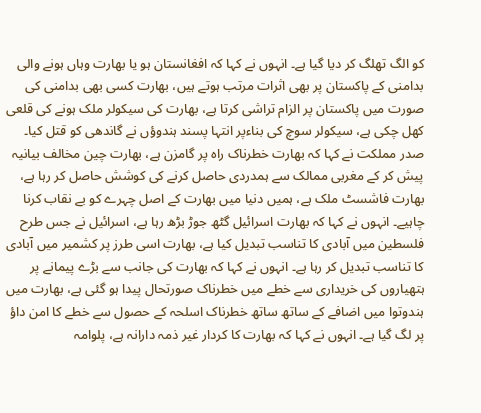کو الگ تھلگ کر دیا گیا ہے۔ انہوں نے کہا کہ افغانستان ہو یا بھارت وہاں ہونے والی بدامنی کے پاکستان پر بھی اثرات مرتب ہوتے ہیں، بھارت کسی بھی بدامنی کی صورت میں پاکستان پر الزام تراشی کرتا ہے، بھارت کی سیکولر ملک ہونے کی قلعی کھل چکی ہے، سیکولر سوچ کی بناءپر انتہا پسند ہندوؤں نے گاندھی کو قتل کیا۔ صدر مملکت نے کہا کہ بھارت خطرناک راہ پر گامزن ہے، بھارت چین مخالف بیانیہ پیش کر کے مغربی ممالک سے ہمدردی حاصل کرنے کی کوشش حاصل کر رہا ہے، بھارت فاشسٹ ملک ہے، ہمیں دنیا میں بھارت کے اصل چہرے کو بے نقاب کرنا چاہیے۔ انہوں نے کہا کہ بھارت اسرائیل گٹھ جوڑ بڑھ رہا ہے، اسرائیل نے جس طرح فلسطین میں آبادی کا تناسب تبدیل کیا ہے، بھارت اسی طرز پر کشمیر میں آبادی کا تناسب تبدیل کر رہا ہے۔ انہوں نے کہا کہ بھارت کی جانب سے بڑے پیمانے پر ہتھیاروں کی خریداری سے خطے میں خطرناک صورتحال پیدا ہو گئی ہے، بھارت میں ہندوتوا میں اضافے کے ساتھ ساتھ خطرناک اسلحہ کے حصول سے خطے کا امن داؤ پر لگ گیا ہے۔ انہوں نے کہا کہ بھارت کا کردار غیر ذمہ دارانہ ہے، پلوامہ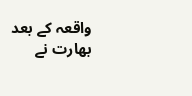واقعہ کے بعد بھارت نے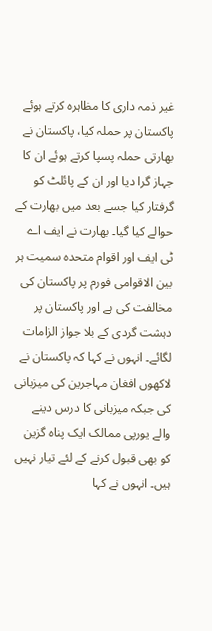غیر ذمہ داری کا مظاہرہ کرتے ہوئے پاکستان پر حملہ کیا، پاکستان نے بھارتی حملہ پسپا کرتے ہوئے ان کا جہاز گرا دیا اور ان کے پائلٹ کو گرفتار کیا جسے بعد میں بھارت کے حوالے کیا گیا۔ بھارت نے ایف اے ٹی ایف اور اقوام متحدہ سمیت ہر بین الاقوامی فورم پر پاکستان کی مخالفت کی ہے اور پاکستان پر دہشت گردی کے بلا جواز الزامات لگائے۔ انہوں نے کہا کہ پاکستان نے لاکھوں افغان مہاجرین کی میزبانی کی جبکہ میزبانی کا درس دینے والے یورپی ممالک ایک پناہ گزین کو بھی قبول کرنے کے لئے تیار نہیں ہیں۔ انہوں نے کہا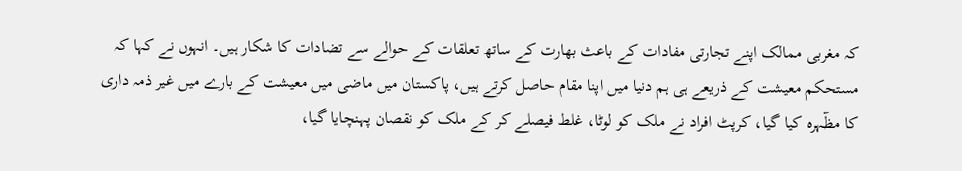کہ مغربی ممالک اپنے تجارتی مفادات کے باعث بھارت کے ساتھ تعلقات کے حوالے سے تضادات کا شکار ہیں۔ انہوں نے کہا کہ مستحکم معیشت کے ذریعے ہی ہم دنیا میں اپنا مقام حاصل کرتے ہیں، پاکستان میں ماضی میں معیشت کے بارے میں غیر ذمہ داری کا مظٓہرہ کیا گیا، کرپٹ افراد نے ملک کو لوٹا، غلط فیصلے کر کے ملک کو نقصان پہنچایا گیا،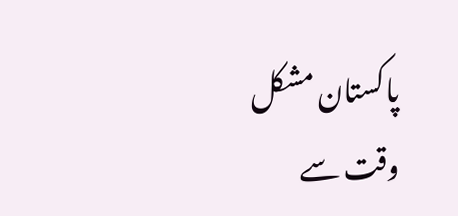پاکستان مشکل وقت سے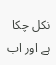نکل چکا ہے اور اب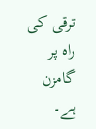ترقی کی راہ پر گامزن ہے۔